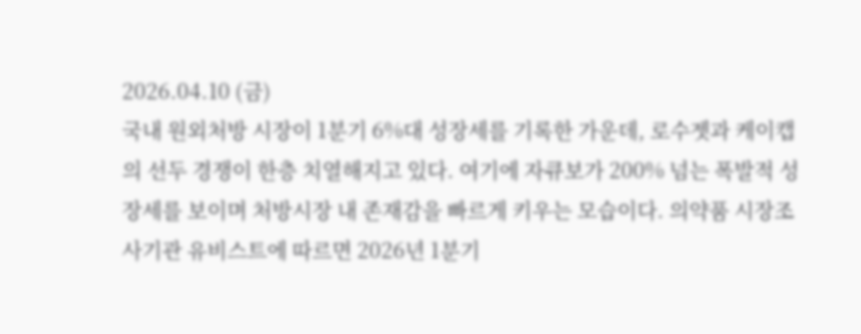2026.04.10 (금)
국내 원외처방 시장이 1분기 6%대 성장세를 기록한 가운데, 로수젯과 케이캡의 선두 경쟁이 한층 치열해지고 있다. 여기에 자큐보가 200% 넘는 폭발적 성장세를 보이며 처방시장 내 존재감을 빠르게 키우는 모습이다. 의약품 시장조사기관 유비스트에 따르면 2026년 1분기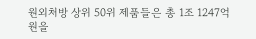원외처방 상위 50위 제품들은 총 1조 1247억원을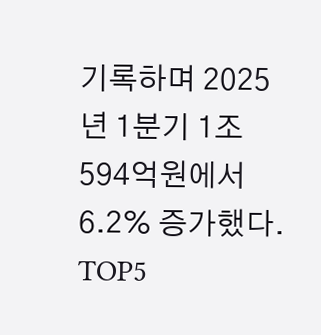기록하며 2025년 1분기 1조 594억원에서 6.2% 증가했다. TOP5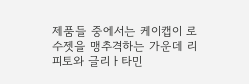제품들 중에서는 케이캡이 로수젯을 맹추격하는 가운데 리피토와 글리ㅏ타민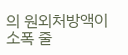의 원외처방액이 소폭 줄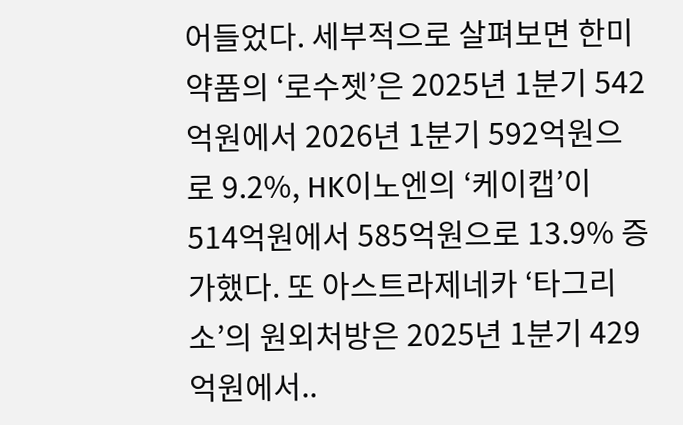어들었다. 세부적으로 살펴보면 한미약품의 ‘로수젯’은 2025년 1분기 542억원에서 2026년 1분기 592억원으로 9.2%, HK이노엔의 ‘케이캡’이 514억원에서 585억원으로 13.9% 증가했다. 또 아스트라제네카 ‘타그리소’의 원외처방은 2025년 1분기 429억원에서..